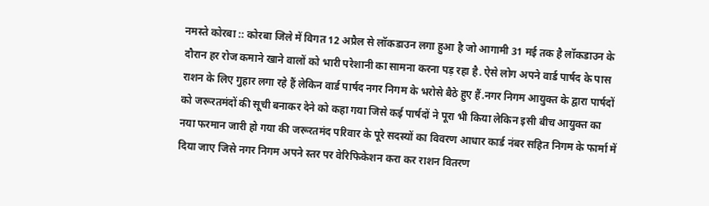नमस्ते कोरबा :: कोरबा जिले में विगत 12 अप्रैल से लॉकडाउन लगा हुआ है जो आगामी 31 मई तक है लॉकडाउन के दौरान हर रोज कमाने खाने वालों को भारी परेशानी का सामना करना पड़ रहा है. ऐसे लोग अपने वार्ड पार्षद के पास राशन के लिए गुहार लगा रहे हैं लेकिन वार्ड पार्षद नगर निगम के भरोसे बैठे हुए हैं.नगर निगम आयुक्त के द्वारा पार्षदों को जरूरतमंदों की सूची बनाकर देने को कहा गया जिसे कई पार्षदों ने पूरा भी किया लेकिन इसी बीच आयुक्त का नया फरमान जारी हो गया की जरूरतमंद परिवार के पूरे सदस्यों का विवरण आधार कार्ड नंबर सहित निगम के फार्मा में दिया जाए जिसे नगर निगम अपने स्तर पर वेरिफिकेशन करा कर राशन वितरण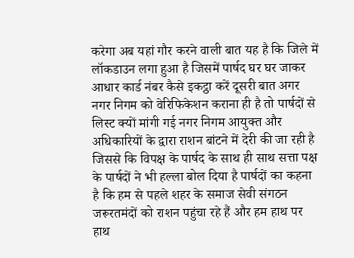करेगा अब यहां गौर करने वाली बात यह है कि जिले में लॉकडाउन लगा हुआ है जिसमें पार्षद घर घर जाकर आधार कार्ड नंबर कैसे इकट्ठा करें दूसरी बात अगर नगर निगम को वेरिफिकेशन कराना ही है तो पार्षदों से लिस्ट क्यों मांगी गई नगर निगम आयुक्त और अधिकारियों के द्वारा राशन बांटने में देरी की जा रही है जिससे कि विपक्ष के पार्षद के साथ ही साथ सत्ता पक्ष के पार्षदों ने भी हल्ला बोल दिया है पार्षदों का कहना है कि हम से पहले शहर के समाज सेवी संगठन जरूरतमंदों को राशन पहुंचा रहे हैं और हम हाथ पर हाथ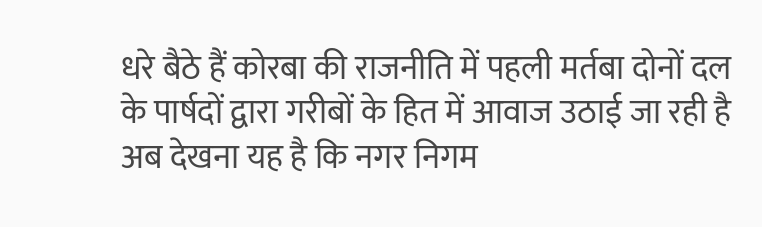धरे बैठे हैं कोरबा की राजनीति में पहली मर्तबा दोनों दल के पार्षदों द्वारा गरीबों के हित में आवाज उठाई जा रही है अब देखना यह है कि नगर निगम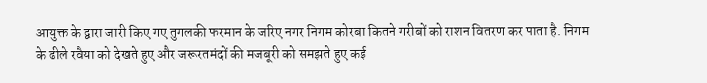आयुक्त के द्वारा जारी किए गए तुगलकी फरमान के जरिए नगर निगम कोरबा कितने गरीबों को राशन वितरण कर पाता है. निगम के ढीले रवैया को देखते हुए और जरूरतमंदों की मजबूरी को समझते हुए कई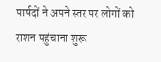पार्षदों ने अपने स्तर पर लोगों को राशन पहुंचाना शुरू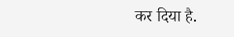कर दिया है.